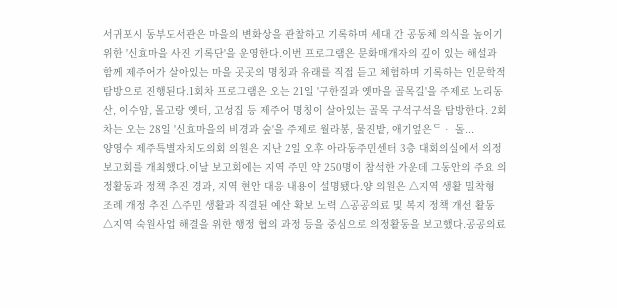서귀포시 동부도서관은 마을의 변화상을 관찰하고 기록하며 세대 간 공동체 의식을 높이기 위한 '신효마을 사진 기록단'을 운영한다.이번 프로그램은 문화매개자의 깊이 있는 해설과 함께 제주어가 살아있는 마을 곳곳의 명칭과 유래를 직접 듣고 체험하며 기록하는 인문학적 탐방으로 진행된다.1회차 프로그램은 오는 21일 '구한질과 옛마을 골목길'을 주제로 노리동산, 이수암, 몰고랑 옛터, 고성집 등 제주어 명칭이 살아있는 골목 구석구석을 탐방한다. 2회차는 오는 28일 '신효마을의 비경과 숲'을 주제로 월라봉, 물진밭, 애기엎은ᄃᆞ 돌...
양영수 제주특별자치도의회 의원은 지난 2일 오후 아라동주민센터 3층 대회의실에서 의정보고회를 개최했다.이날 보고회에는 지역 주민 약 250명이 참석한 가운데 그동안의 주요 의정활동과 정책 추진 경과, 지역 현안 대응 내용이 설명됐다.양 의원은 △지역 생활 밀착형 조례 개정 추진 △주민 생활과 직결된 예산 확보 노력 △공공의료 및 복지 정책 개선 활동 △지역 숙원사업 해결을 위한 행정 협의 과정 등을 중심으로 의정활동을 보고했다.공공의료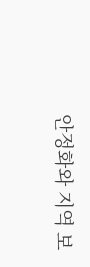안정화와 지역 보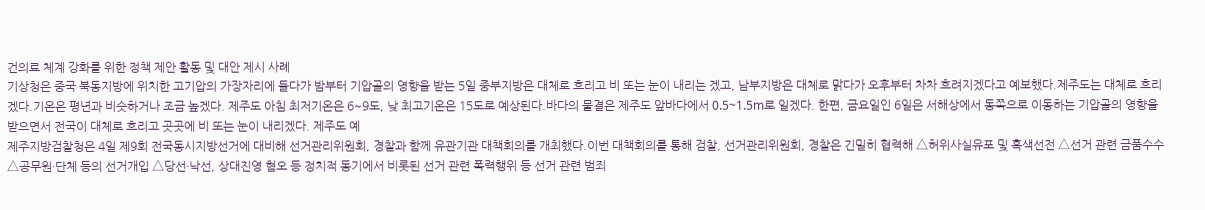건의료 체계 강화를 위한 정책 제안 활동 및 대안 제시 사례
기상청은 중국 북동지방에 위치한 고기압의 가장자리에 들다가 밤부터 기압골의 영향을 받는 5일 중부지방은 대체로 흐리고 비 또는 눈이 내리는 겠고, 남부지방은 대체로 맑다가 오후부터 차차 흐려지겠다고 예보했다.제주도는 대체로 흐리겠다.기온은 평년과 비슷하거나 조금 높겠다. 제주도 아침 최저기온은 6~9도, 낮 최고기온은 15도로 예상된다.바다의 물결은 제주도 앞바다에서 0.5~1.5m로 일겠다. 한편, 금요일인 6일은 서해상에서 동쪽으로 이동하는 기압골의 영향을 받으면서 전국이 대체로 흐리고 곳곳에 비 또는 눈이 내리겠다. 제주도 예
제주지방검찰청은 4일 제9회 전국동시지방선거에 대비해 선거관리위원회, 경찰과 함께 유관기관 대책회의를 개최했다.이번 대책회의를 통해 검찰, 선거관리위원회, 경찰은 긴밀히 협력해 △허위사실유포 및 흑색선전 △선거 관련 금품수수 △공무원·단체 등의 선거개입 △당선·낙선, 상대진영 혐오 등 정치적 동기에서 비롯된 선거 관련 폭력행위 등 선거 관련 범죄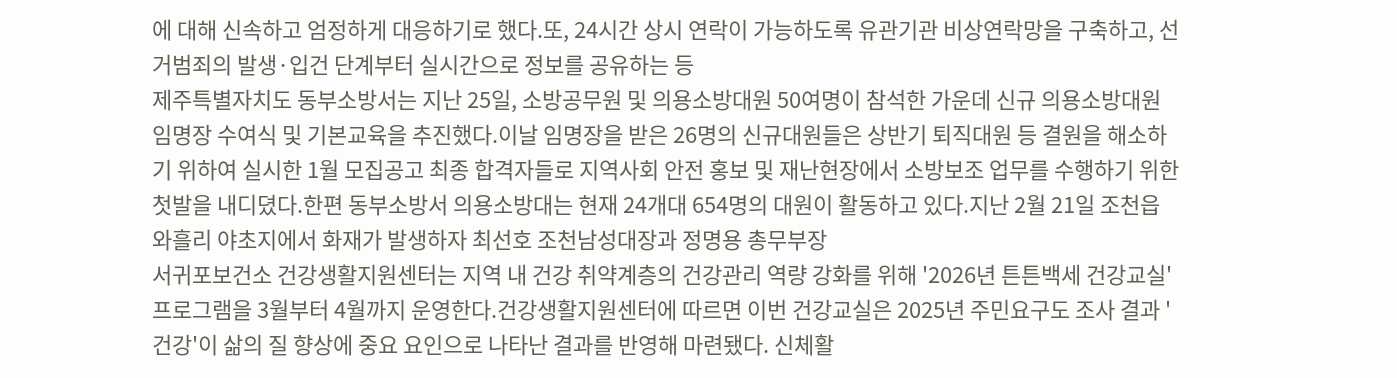에 대해 신속하고 엄정하게 대응하기로 했다.또, 24시간 상시 연락이 가능하도록 유관기관 비상연락망을 구축하고, 선거범죄의 발생·입건 단계부터 실시간으로 정보를 공유하는 등
제주특별자치도 동부소방서는 지난 25일, 소방공무원 및 의용소방대원 50여명이 참석한 가운데 신규 의용소방대원 임명장 수여식 및 기본교육을 추진했다.이날 임명장을 받은 26명의 신규대원들은 상반기 퇴직대원 등 결원을 해소하기 위하여 실시한 1월 모집공고 최종 합격자들로 지역사회 안전 홍보 및 재난현장에서 소방보조 업무를 수행하기 위한 첫발을 내디뎠다.한편 동부소방서 의용소방대는 현재 24개대 654명의 대원이 활동하고 있다.지난 2월 21일 조천읍 와흘리 야초지에서 화재가 발생하자 최선호 조천남성대장과 정명용 총무부장
서귀포보건소 건강생활지원센터는 지역 내 건강 취약계층의 건강관리 역량 강화를 위해 '2026년 튼튼백세 건강교실' 프로그램을 3월부터 4월까지 운영한다.건강생활지원센터에 따르면 이번 건강교실은 2025년 주민요구도 조사 결과 '건강'이 삶의 질 향상에 중요 요인으로 나타난 결과를 반영해 마련됐다. 신체활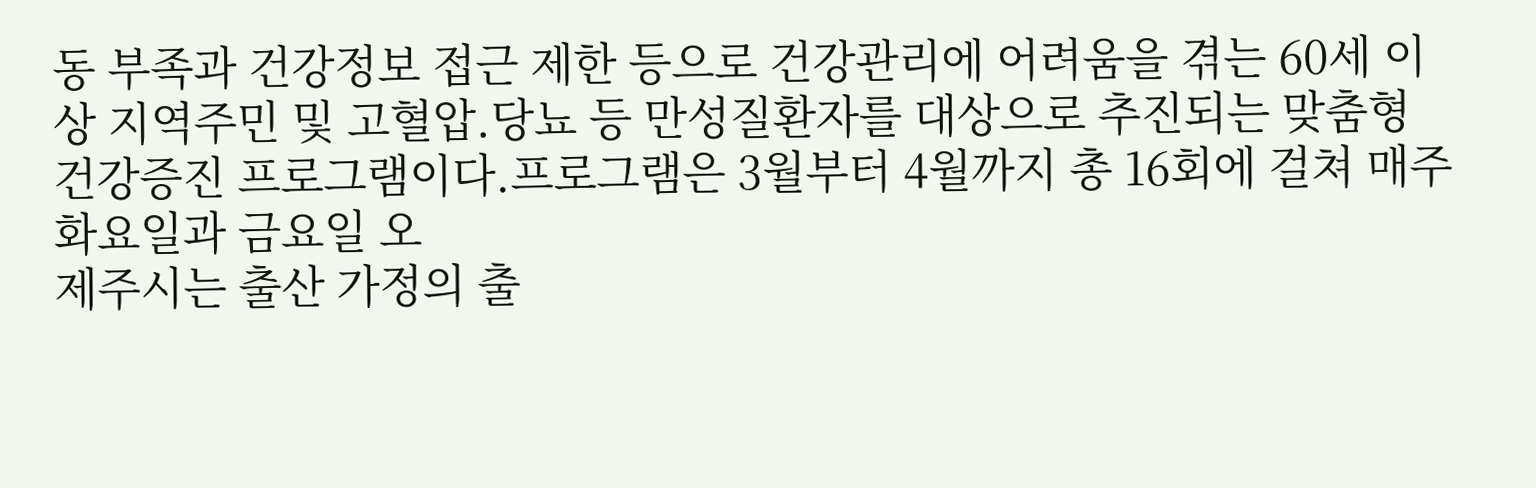동 부족과 건강정보 접근 제한 등으로 건강관리에 어려움을 겪는 60세 이상 지역주민 및 고혈압.당뇨 등 만성질환자를 대상으로 추진되는 맞춤형 건강증진 프로그램이다.프로그램은 3월부터 4월까지 총 16회에 걸쳐 매주 화요일과 금요일 오
제주시는 출산 가정의 출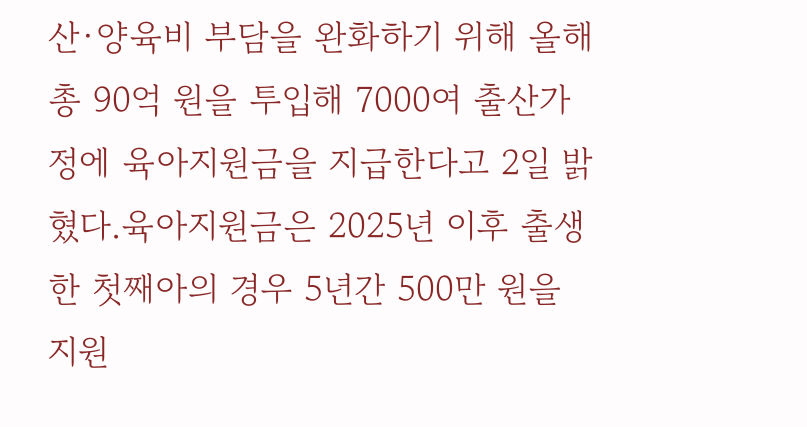산·양육비 부담을 완화하기 위해 올해 총 90억 원을 투입해 7000여 출산가정에 육아지원금을 지급한다고 2일 밝혔다.육아지원금은 2025년 이후 출생한 첫째아의 경우 5년간 500만 원을 지원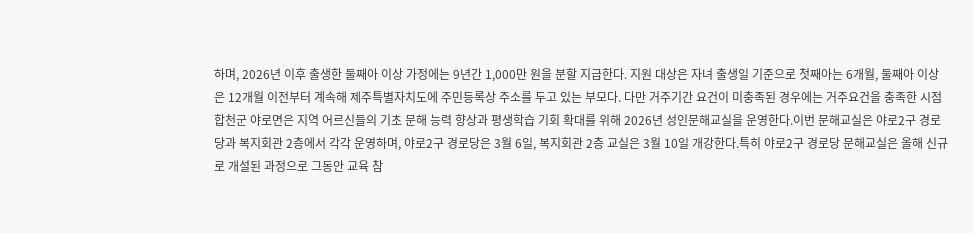하며, 2026년 이후 출생한 둘째아 이상 가정에는 9년간 1,000만 원을 분할 지급한다. 지원 대상은 자녀 출생일 기준으로 첫째아는 6개월, 둘째아 이상은 12개월 이전부터 계속해 제주특별자치도에 주민등록상 주소를 두고 있는 부모다. 다만 거주기간 요건이 미충족된 경우에는 거주요건을 충족한 시점
합천군 야로면은 지역 어르신들의 기초 문해 능력 향상과 평생학습 기회 확대를 위해 2026년 성인문해교실을 운영한다.이번 문해교실은 야로2구 경로당과 복지회관 2층에서 각각 운영하며, 야로2구 경로당은 3월 6일, 복지회관 2층 교실은 3월 10일 개강한다.특히 야로2구 경로당 문해교실은 올해 신규로 개설된 과정으로 그동안 교육 참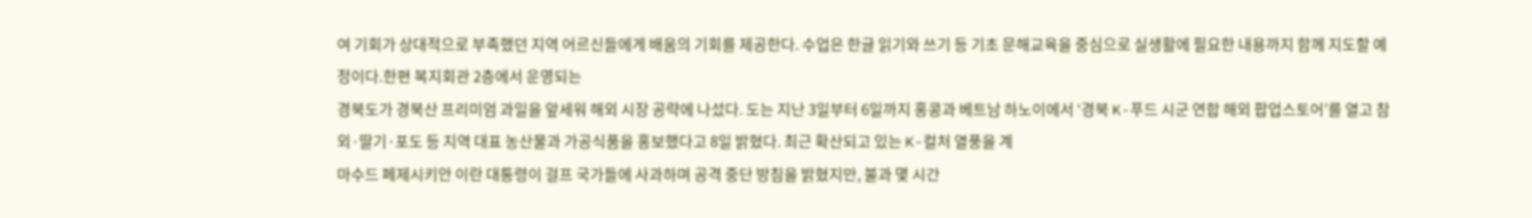여 기회가 상대적으로 부족했던 지역 어르신들에게 배움의 기회를 제공한다. 수업은 한글 읽기와 쓰기 등 기초 문해교육을 중심으로 실생활에 필요한 내용까지 함께 지도할 예정이다.한편 복지회관 2층에서 운영되는
경북도가 경북산 프리미엄 과일을 앞세워 해외 시장 공략에 나섰다. 도는 지난 3일부터 6일까지 홍콩과 베트남 하노이에서 ‘경북 K-푸드 시군 연합 해외 팝업스토어’를 열고 참외·딸기·포도 등 지역 대표 농산물과 가공식품을 홍보했다고 8일 밝혔다. 최근 확산되고 있는 K-컬처 열풍을 계
마수드 페제시키안 이란 대통령이 걸프 국가들에 사과하며 공격 중단 방침을 밝혔지만, 불과 몇 시간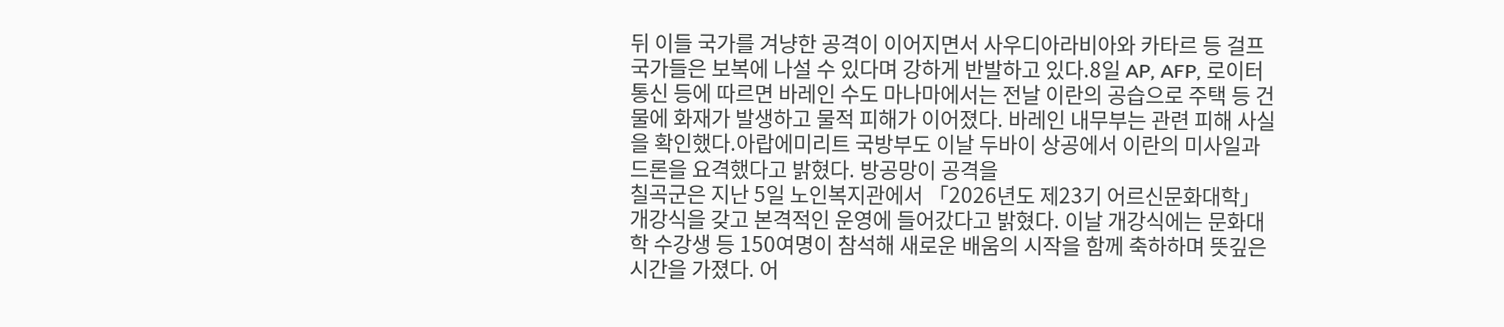뒤 이들 국가를 겨냥한 공격이 이어지면서 사우디아라비아와 카타르 등 걸프 국가들은 보복에 나설 수 있다며 강하게 반발하고 있다.8일 AP, AFP, 로이터통신 등에 따르면 바레인 수도 마나마에서는 전날 이란의 공습으로 주택 등 건물에 화재가 발생하고 물적 피해가 이어졌다. 바레인 내무부는 관련 피해 사실을 확인했다.아랍에미리트 국방부도 이날 두바이 상공에서 이란의 미사일과 드론을 요격했다고 밝혔다. 방공망이 공격을
칠곡군은 지난 5일 노인복지관에서 「2026년도 제23기 어르신문화대학」개강식을 갖고 본격적인 운영에 들어갔다고 밝혔다. 이날 개강식에는 문화대학 수강생 등 150여명이 참석해 새로운 배움의 시작을 함께 축하하며 뜻깊은 시간을 가졌다. 어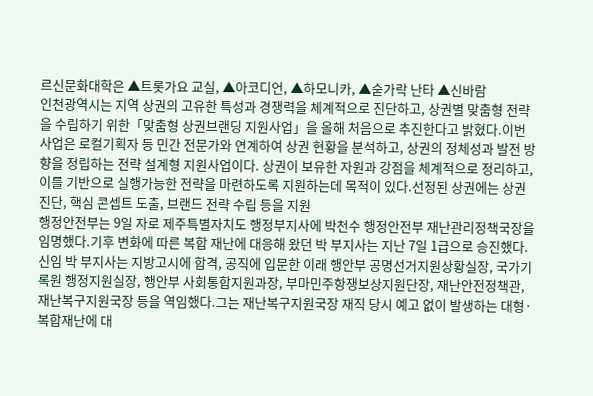르신문화대학은 ▲트롯가요 교실, ▲아코디언, ▲하모니카, ▲숟가락 난타 ▲신바람
인천광역시는 지역 상권의 고유한 특성과 경쟁력을 체계적으로 진단하고, 상권별 맞춤형 전략을 수립하기 위한「맞춤형 상권브랜딩 지원사업」을 올해 처음으로 추진한다고 밝혔다.이번 사업은 로컬기획자 등 민간 전문가와 연계하여 상권 현황을 분석하고, 상권의 정체성과 발전 방향을 정립하는 전략 설계형 지원사업이다. 상권이 보유한 자원과 강점을 체계적으로 정리하고, 이를 기반으로 실행가능한 전략을 마련하도록 지원하는데 목적이 있다.선정된 상권에는 상권 진단, 핵심 콘셉트 도출, 브랜드 전략 수립 등을 지원
행정안전부는 9일 자로 제주특별자치도 행정부지사에 박천수 행정안전부 재난관리정책국장을 임명했다.기후 변화에 따른 복합 재난에 대응해 왔던 박 부지사는 지난 7일 1급으로 승진했다.신임 박 부지사는 지방고시에 합격, 공직에 입문한 이래 행안부 공명선거지원상황실장, 국가기록원 행정지원실장, 행안부 사회통합지원과장, 부마민주항쟁보상지원단장, 재난안전정책관, 재난복구지원국장 등을 역임했다.그는 재난복구지원국장 재직 당시 예고 없이 발생하는 대형·복합재난에 대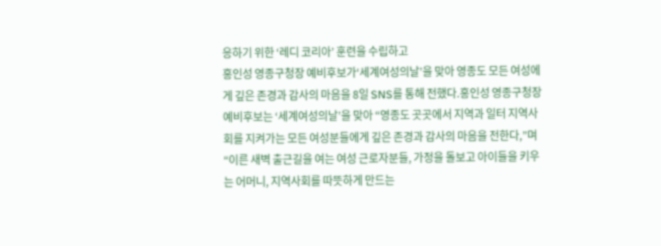응하기 위한 ‘레디 코리아’ 훈련을 수립하고
홍인성 영종구청장 예비후보가‘세계여성의날’을 맞아 영종도 모든 여성에게 깊은 존경과 감사의 마음을 8일 SNS를 통해 전했다.홍인성 영종구청장 예비후보는 ‘세계여성의날’을 맞아 “영종도 곳곳에서 지역과 일터 지역사회를 지켜가는 모든 여성분들에게 깊은 존경과 감사의 마음을 전한다,”며“이른 새벽 출근길을 여는 여성 근로자분들, 가정을 돌보고 아이들을 키우는 어머니, 지역사회를 따뜻하게 만드는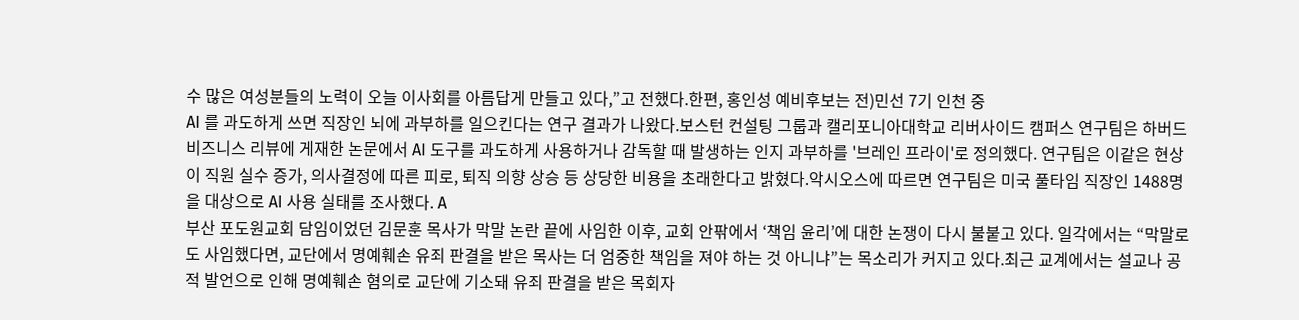수 많은 여성분들의 노력이 오늘 이사회를 아름답게 만들고 있다,”고 전했다.한편, 홍인성 예비후보는 전)민선 7기 인천 중
AI 를 과도하게 쓰면 직장인 뇌에 과부하를 일으킨다는 연구 결과가 나왔다.보스턴 컨설팅 그룹과 캘리포니아대학교 리버사이드 캠퍼스 연구팀은 하버드 비즈니스 리뷰에 게재한 논문에서 AI 도구를 과도하게 사용하거나 감독할 때 발생하는 인지 과부하를 '브레인 프라이'로 정의했다. 연구팀은 이같은 현상이 직원 실수 증가, 의사결정에 따른 피로, 퇴직 의향 상승 등 상당한 비용을 초래한다고 밝혔다.악시오스에 따르면 연구팀은 미국 풀타임 직장인 1488명을 대상으로 AI 사용 실태를 조사했다. A
부산 포도원교회 담임이었던 김문훈 목사가 막말 논란 끝에 사임한 이후, 교회 안팎에서 ‘책임 윤리’에 대한 논쟁이 다시 불붙고 있다. 일각에서는 “막말로도 사임했다면, 교단에서 명예훼손 유죄 판결을 받은 목사는 더 엄중한 책임을 져야 하는 것 아니냐”는 목소리가 커지고 있다.최근 교계에서는 설교나 공적 발언으로 인해 명예훼손 혐의로 교단에 기소돼 유죄 판결을 받은 목회자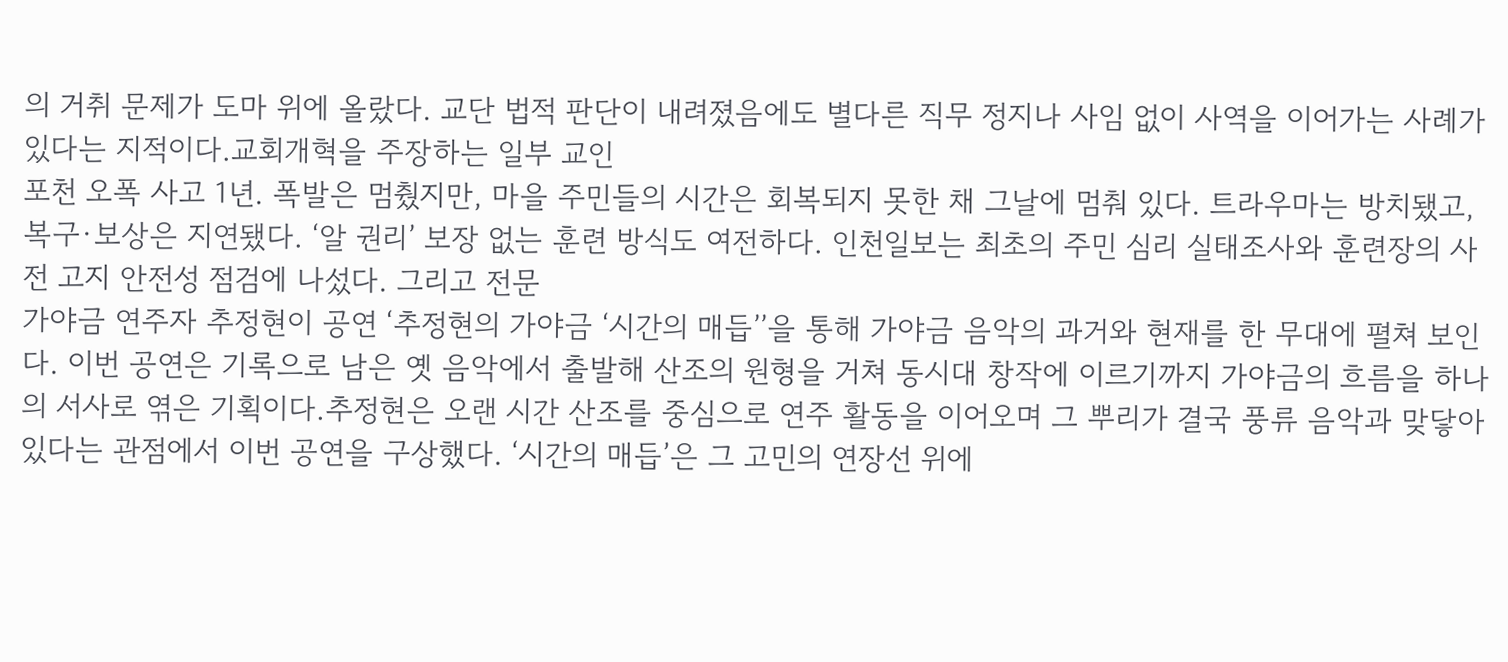의 거취 문제가 도마 위에 올랐다. 교단 법적 판단이 내려졌음에도 별다른 직무 정지나 사임 없이 사역을 이어가는 사례가 있다는 지적이다.교회개혁을 주장하는 일부 교인
포천 오폭 사고 1년. 폭발은 멈췄지만, 마을 주민들의 시간은 회복되지 못한 채 그날에 멈춰 있다. 트라우마는 방치됐고, 복구·보상은 지연됐다. ‘알 권리’ 보장 없는 훈련 방식도 여전하다. 인천일보는 최초의 주민 심리 실태조사와 훈련장의 사전 고지 안전성 점검에 나섰다. 그리고 전문
가야금 연주자 추정현이 공연 ‘추정현의 가야금 ‘시간의 매듭’’을 통해 가야금 음악의 과거와 현재를 한 무대에 펼쳐 보인다. 이번 공연은 기록으로 남은 옛 음악에서 출발해 산조의 원형을 거쳐 동시대 창작에 이르기까지 가야금의 흐름을 하나의 서사로 엮은 기획이다.추정현은 오랜 시간 산조를 중심으로 연주 활동을 이어오며 그 뿌리가 결국 풍류 음악과 맞닿아 있다는 관점에서 이번 공연을 구상했다. ‘시간의 매듭’은 그 고민의 연장선 위에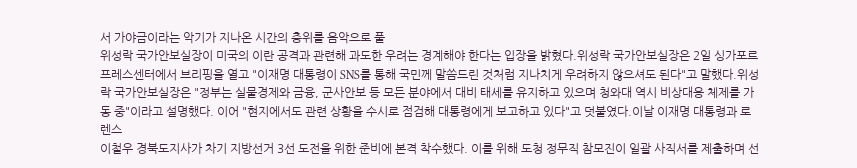서 가야금이라는 악기가 지나온 시간의 층위를 음악으로 풀
위성락 국가안보실장이 미국의 이란 공격과 관련해 과도한 우려는 경계해야 한다는 입장을 밝혔다.위성락 국가안보실장은 2일 싱가포르 프레스센터에서 브리핑을 열고 "이재명 대통령이 SNS를 통해 국민께 말씀드린 것처럼 지나치게 우려하지 않으셔도 된다"고 말했다.위성락 국가안보실장은 "정부는 실물경제와 금융, 군사안보 등 모든 분야에서 대비 태세를 유지하고 있으며 청와대 역시 비상대응 체제를 가동 중"이라고 설명했다. 이어 "현지에서도 관련 상황을 수시로 점검해 대통령에게 보고하고 있다"고 덧붙였다.이날 이재명 대통령과 로렌스
이철우 경북도지사가 차기 지방선거 3선 도전을 위한 준비에 본격 착수했다. 이를 위해 도청 정무직 참모진이 일괄 사직서를 제출하며 선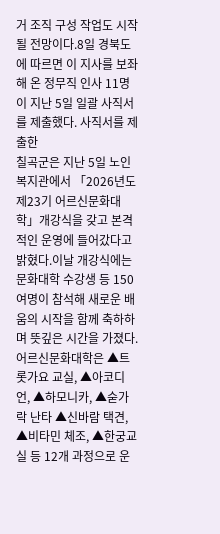거 조직 구성 작업도 시작될 전망이다.8일 경북도에 따르면 이 지사를 보좌해 온 정무직 인사 11명이 지난 5일 일괄 사직서를 제출했다. 사직서를 제출한
칠곡군은 지난 5일 노인복지관에서 「2026년도 제23기 어르신문화대학」개강식을 갖고 본격적인 운영에 들어갔다고 밝혔다.이날 개강식에는 문화대학 수강생 등 150여명이 참석해 새로운 배움의 시작을 함께 축하하며 뜻깊은 시간을 가졌다.어르신문화대학은 ▲트롯가요 교실, ▲아코디언, ▲하모니카, ▲숟가락 난타 ▲신바람 택견, ▲비타민 체조, ▲한궁교실 등 12개 과정으로 운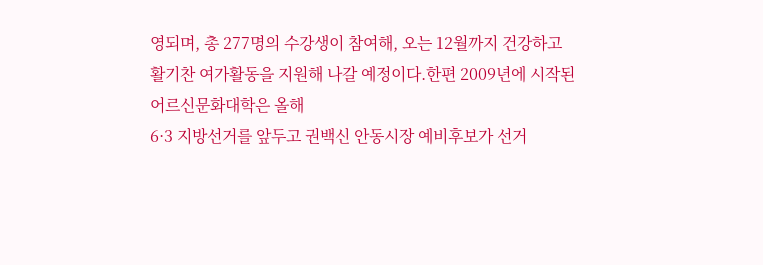영되며, 총 277명의 수강생이 참여해, 오는 12월까지 건강하고 활기찬 여가활동을 지원해 나갈 예정이다.한편 2009년에 시작된 어르신문화대학은 올해
6·3 지방선거를 앞두고 권백신 안동시장 예비후보가 선거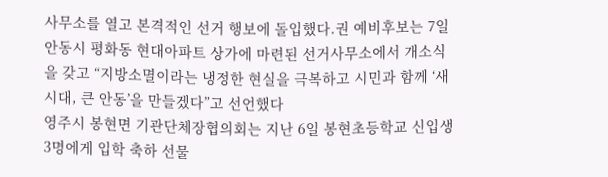사무소를 열고 본격적인 선거 행보에 돌입했다.권 예비후보는 7일 안동시 평화동 현대아파트 상가에 마련된 선거사무소에서 개소식을 갖고 “지방소멸이라는 냉정한 현실을 극복하고 시민과 함께 ‘새 시대, 큰 안동’을 만들겠다”고 선언했다
영주시 봉현면 기관단체장협의회는 지난 6일 봉현초등학교 신입생 3명에게 입학 축하 선물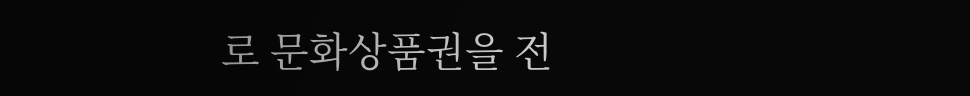로 문화상품권을 전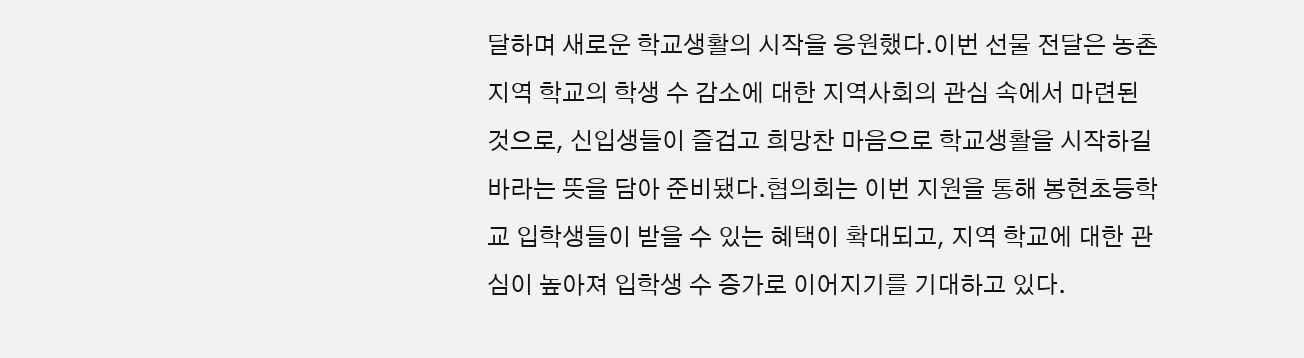달하며 새로운 학교생활의 시작을 응원했다.이번 선물 전달은 농촌 지역 학교의 학생 수 감소에 대한 지역사회의 관심 속에서 마련된 것으로, 신입생들이 즐겁고 희망찬 마음으로 학교생활을 시작하길 바라는 뜻을 담아 준비됐다.협의회는 이번 지원을 통해 봉현초등학교 입학생들이 받을 수 있는 혜택이 확대되고, 지역 학교에 대한 관심이 높아져 입학생 수 증가로 이어지기를 기대하고 있다.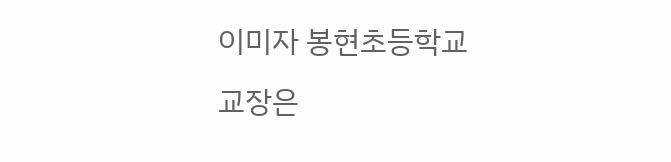이미자 봉현초등학교 교장은